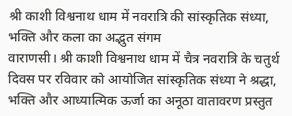श्री काशी विश्वनाथ धाम में नवरात्रि की सांस्कृतिक संध्या, भक्ति और कला का अद्भुत संगम
वाराणसी। श्री काशी विश्वनाथ धाम में चैत्र नवरात्रि के चतुर्थ दिवस पर रविवार को आयोजित सांस्कृतिक संध्या ने श्रद्धा, भक्ति और आध्यात्मिक ऊर्जा का अनूठा वातावरण प्रस्तुत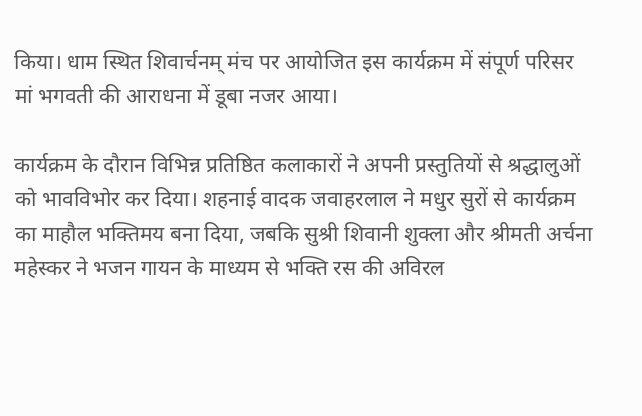किया। धाम स्थित शिवार्चनम् मंच पर आयोजित इस कार्यक्रम में संपूर्ण परिसर मां भगवती की आराधना में डूबा नजर आया।

कार्यक्रम के दौरान विभिन्न प्रतिष्ठित कलाकारों ने अपनी प्रस्तुतियों से श्रद्धालुओं को भावविभोर कर दिया। शहनाई वादक जवाहरलाल ने मधुर सुरों से कार्यक्रम का माहौल भक्तिमय बना दिया, जबकि सुश्री शिवानी शुक्ला और श्रीमती अर्चना महेस्कर ने भजन गायन के माध्यम से भक्ति रस की अविरल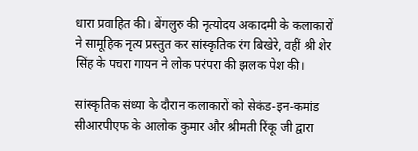धारा प्रवाहित की। बेंगलुरु की नृत्योदय अकादमी के कलाकारों ने सामूहिक नृत्य प्रस्तुत कर सांस्कृतिक रंग बिखेरे, वहीं श्री शेर सिंह के पचरा गायन ने लोक परंपरा की झलक पेश की।

सांस्कृतिक संध्या के दौरान कलाकारों को सेकंड-इन-कमांड सीआरपीएफ के आलोक कुमार और श्रीमती रिंकू जी द्वारा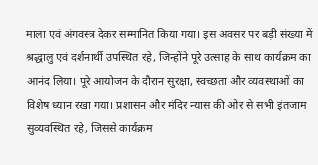माला एवं अंगवस्त्र देकर सम्मानित किया गया। इस अवसर पर बड़ी संख्या में श्रद्धालु एवं दर्शनार्थी उपस्थित रहे, जिन्होंने पूरे उत्साह के साथ कार्यक्रम का आनंद लिया। पूरे आयोजन के दौरान सुरक्षा, स्वच्छता और व्यवस्थाओं का विशेष ध्यान रखा गया। प्रशासन और मंदिर न्यास की ओर से सभी इंतजाम सुव्यवस्थित रहे, जिससे कार्यक्रम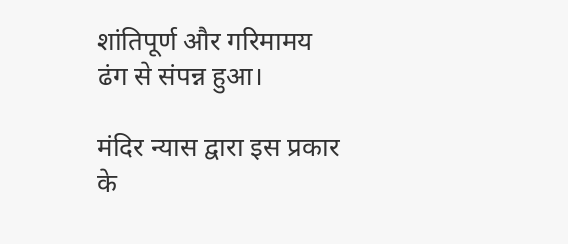शांतिपूर्ण और गरिमामय ढंग से संपन्न हुआ।

मंदिर न्यास द्वारा इस प्रकार के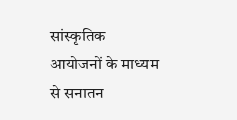सांस्कृतिक आयोजनों के माध्यम से सनातन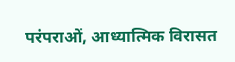परंपराओं, आध्यात्मिक विरासत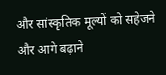और सांस्कृतिक मूल्यों को सहेजने और आगे बढ़ाने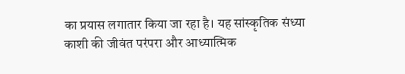का प्रयास लगातार किया जा रहा है। यह सांस्कृतिक संध्या काशी की जीवंत परंपरा और आध्यात्मिक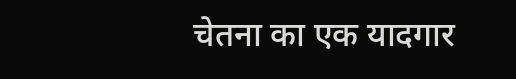चेतना का एक यादगार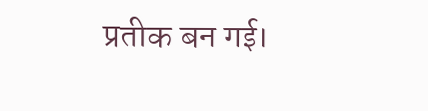प्रतीक बन गई।